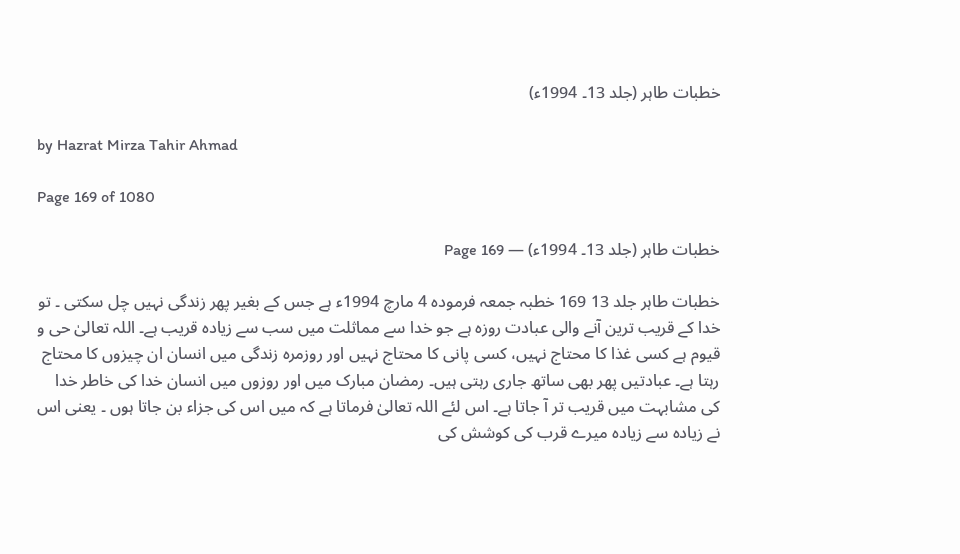خطبات طاہر (جلد 13۔ 1994ء)

by Hazrat Mirza Tahir Ahmad

Page 169 of 1080

خطبات طاہر (جلد 13۔ 1994ء) — Page 169

خطبات طاہر جلد 13 169 خطبہ جمعہ فرمودہ 4 مارچ 1994ء ہے جس کے بغیر پھر زندگی نہیں چل سکتی ۔ تو خدا کے قریب ترین آنے والی عبادت روزہ ہے جو خدا سے مماثلت میں سب سے زیادہ قریب ہے۔ اللہ تعالیٰ حی و قیوم ہے کسی غذا کا محتاج نہیں، کسی پانی کا محتاج نہیں اور روزمرہ زندگی میں انسان ان چیزوں کا محتاج رہتا ہے۔ عبادتیں پھر بھی ساتھ جاری رہتی ہیں۔ رمضان مبارک میں اور روزوں میں انسان خدا کی خاطر خدا کی مشابہت میں قریب تر آ جاتا ہے۔ اس لئے اللہ تعالیٰ فرماتا ہے کہ میں اس کی جزاء بن جاتا ہوں ۔ یعنی اس نے زیادہ سے زیادہ میرے قرب کی کوشش کی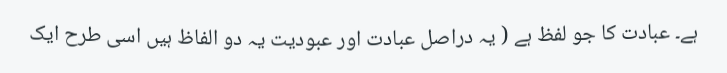ہے۔ عبادت کا جو لفظ ہے ( یہ دراصل عبادت اور عبودیت یہ دو الفاظ ہیں اسی طرح ایک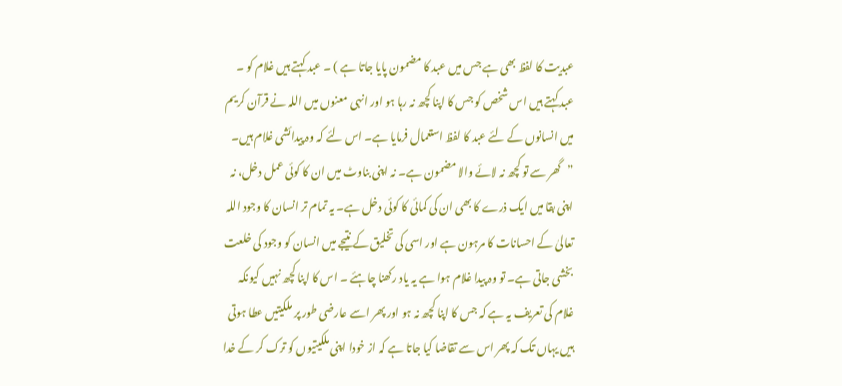عبدیت کا لفظ بھی ہے جس میں عبد کا مضمون پایا جاتا ہے ) ۔ عبد کہتے ہیں غلام کو ۔ عبد کہتے ہیں اس شخص کو جس کا اپنا کچھ نہ رہا ہو اور انہی معنوں میں اللہ نے قرآن کریم میں انسانوں کے لئے عبد کا لفظ استعمال فرمایا ہے۔ اس لئے کہ وہ پیدائشی غلام ہیں۔ ”گھر سے تو کچھ نہ لائے والا مضمون ہے۔ نہ اپنی بناوٹ میں ان کا کوئی عمل دخل، نہ اپنی بقا میں ایک ذرے کا بھی ان کی کمائی کا کوئی دخل ہے۔ یہ تمام تر انسان کا وجود اللہ تعالیٰ کے احسانات کا مرہون ہے اور اسی کی تخلیق کے نتیجے میں انسان کو وجود کی خلعت بخشی جاتی ہے۔ تو وہ پیدا غلام ہوا ہے یہ یاد رکھنا چاہئے ۔ اس کا اپنا کچھ نہیں کیونکہ غلام کی تعریف یہ ہے کہ جس کا اپنا کچھ نہ ہو اور پھر اسے عارضی طور پر ملکیتیں عطا ہوتی ہیں یہاں تک کہ پھر اس سے تقاضا کیا جاتا ہے کہ از خودا اپنی ملکیتیوں کو ترک کر کے خدا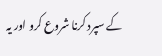کے سپرد کرنا شروع کرو اور یہ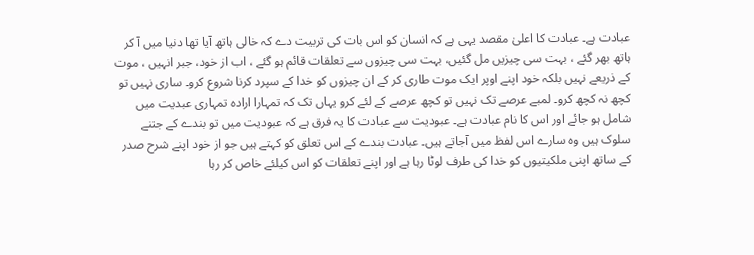عبادت ہے۔ عبادت کا اعلیٰ مقصد یہی ہے کہ انسان کو اس بات کی تربیت دے کہ خالی ہاتھ آیا تھا دنیا میں آ کر ہاتھ بھر گئے ، بہت سی چیزیں مل گئیں، بہت سی چیزوں سے تعلقات قائم ہو گئے ، اب از خود، جبر انہیں ، موت کے ذریعے نہیں بلکہ خود اپنے اوپر ایک موت طاری کر کے ان چیزوں کو خدا کے سپرد کرنا شروع کرو۔ ساری نہیں تو کچھ نہ کچھ کرو۔ لمبے عرصے تک نہیں تو کچھ عرصے کے لئے کرو یہاں تک کہ تمہارا ارادہ تمہاری عبدیت میں شامل ہو جائے اور اس کا نام عبادت ہے۔ عبودیت سے عبادت کا یہ فرق ہے کہ عبودیت میں تو بندے کے جتنے سلوک ہیں وہ سارے اس لفظ میں آجاتے ہیں۔ عبادت بندے کے اس تعلق کو کہتے ہیں جو از خود اپنے شرح صدر کے ساتھ اپنی ملکیتیوں کو خدا کی طرف لوٹا رہا ہے اور اپنے تعلقات کو اس کیلئے خاص کر رہا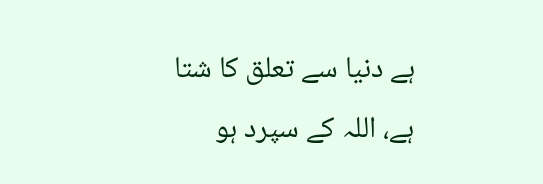ہے دنیا سے تعلق کا شتا ہے، اللہ کے سپرد ہو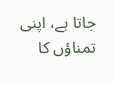جاتا ہے، اپنی تمناؤں کا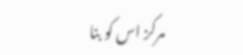مرکز اس کو بنا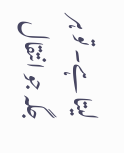لیتا ہے۔ تو ہر جگہ جو انتقال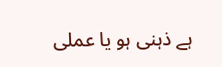ہے ذہنی ہو یا عملی